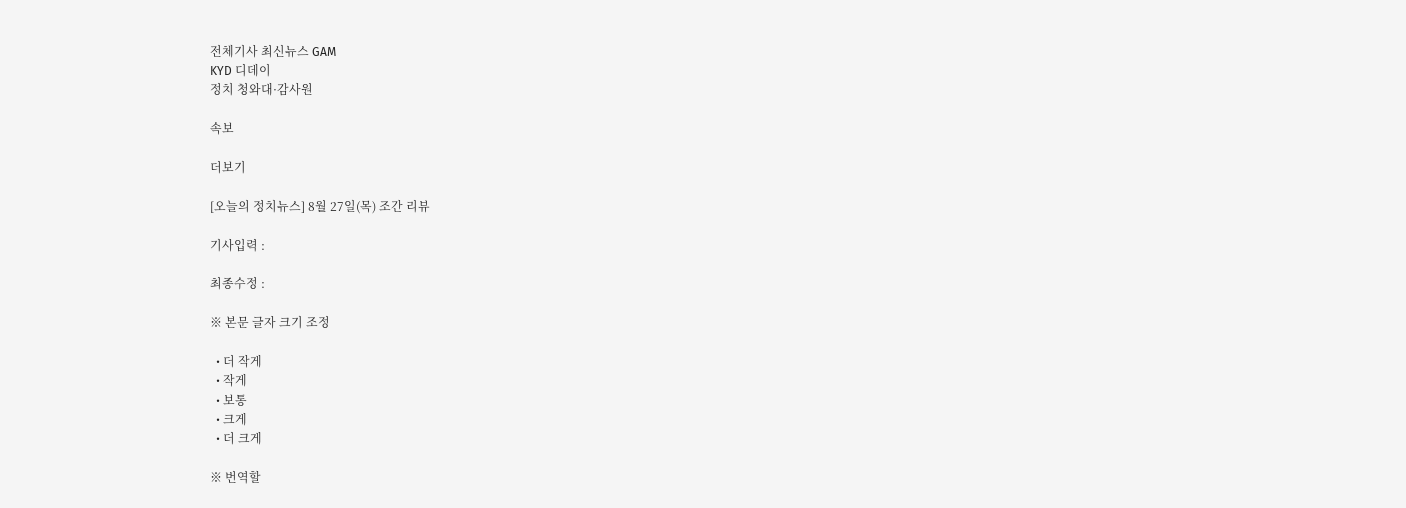전체기사 최신뉴스 GAM
KYD 디데이
정치 청와대·감사원

속보

더보기

[오늘의 정치뉴스] 8월 27일(목) 조간 리뷰

기사입력 :

최종수정 :

※ 본문 글자 크기 조정

  • 더 작게
  • 작게
  • 보통
  • 크게
  • 더 크게

※ 번역할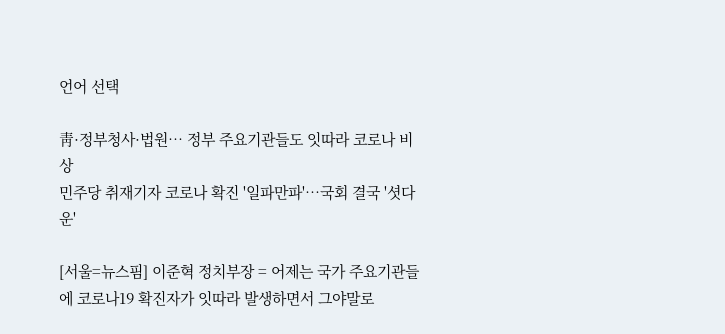언어 선택

靑·정부청사·법원… 정부 주요기관들도 잇따라 코로나 비상
민주당 취재기자 코로나 확진 '일파만파'…국회 결국 '셧다운'

[서울=뉴스핌] 이준혁 정치부장 = 어제는 국가 주요기관들에 코로나19 확진자가 잇따라 발생하면서 그야말로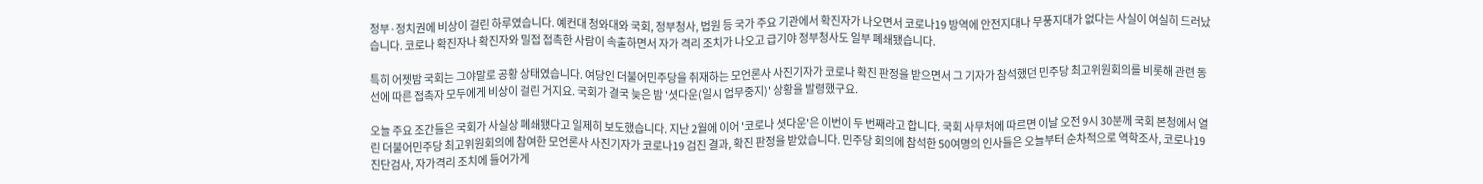정부·정치권에 비상이 걸린 하루였습니다. 예컨대 청와대와 국회, 정부청사, 법원 등 국가 주요 기관에서 확진자가 나오면서 코로나19 방역에 안전지대나 무풍지대가 없다는 사실이 여실히 드러났습니다. 코로나 확진자나 확진자와 밀접 접촉한 사람이 속출하면서 자가 격리 조치가 나오고 급기야 정부청사도 일부 폐쇄됐습니다.

특히 어젯밤 국회는 그야말로 공황 상태였습니다. 여당인 더불어민주당을 취재하는 모언론사 사진기자가 코로나 확진 판정을 받으면서 그 기자가 참석했던 민주당 최고위원회의를 비롯해 관련 동선에 따른 접촉자 모두에게 비상이 걸린 거지요. 국회가 결국 늦은 밤 '셧다운(일시 업무중지)' 상황을 발령했구요.

오늘 주요 조간들은 국회가 사실상 폐쇄됐다고 일제히 보도했습니다. 지난 2월에 이어 '코로나 셧다운'은 이번이 두 번째라고 합니다. 국회 사무처에 따르면 이날 오전 9시 30분께 국회 본청에서 열린 더불어민주당 최고위원회의에 참여한 모언론사 사진기자가 코로나19 검진 결과, 확진 판정을 받았습니다. 민주당 회의에 참석한 50여명의 인사들은 오늘부터 순차적으로 역학조사, 코로나19 진단검사, 자가격리 조치에 들어가게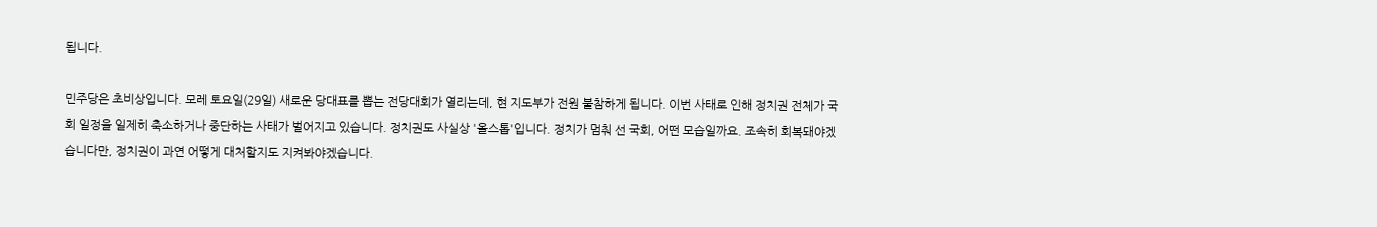됩니다.

민주당은 초비상입니다. 모레 토요일(29일) 새로운 당대표를 뽑는 전당대회가 열리는데, 현 지도부가 전원 불참하게 됩니다. 이번 사태로 인해 정치권 전체가 국회 일정을 일제히 축소하거나 중단하는 사태가 벌어지고 있습니다. 정치권도 사실상 '올스톱'입니다. 정치가 멈춰 선 국회, 어떤 모습일까요. 조속히 회복돼야겠습니다만, 정치권이 과연 어떻게 대처할지도 지켜봐야겠습니다.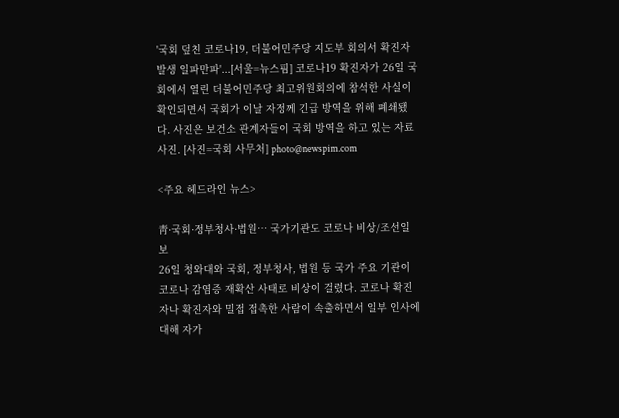'국회 덮친 코로나19, 더불어민주당 지도부 회의서 확진자 발생 일파만파'...[서울=뉴스핌] 코로나19 확진자가 26일 국회에서 열린 더불어민주당 최고위원회의에 참석한 사실이 확인되면서 국회가 이날 자정께 긴급 방역을 위해 폐쇄됐다. 사진은 보건소 관계자들이 국회 방역을 하고 있는 자료사진. [사진=국회 사무처] photo@newspim.com

<주요 헤드라인 뉴스>

靑·국회·정부청사·법원… 국가기관도 코로나 비상/조선일보
26일 청와대와 국회, 정부청사, 법원 등 국가 주요 기관이 코로나 감염증 재확산 사태로 비상이 걸렸다. 코로나 확진자나 확진자와 밀접 접촉한 사람이 속출하면서 일부 인사에 대해 자가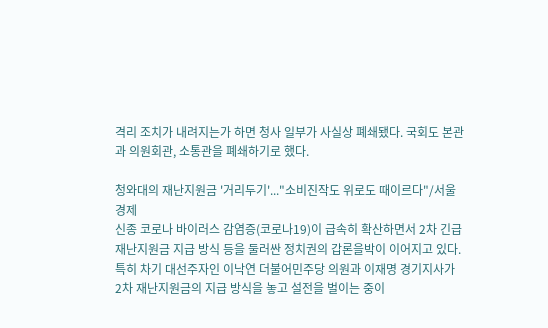격리 조치가 내려지는가 하면 청사 일부가 사실상 폐쇄됐다. 국회도 본관과 의원회관, 소통관을 폐쇄하기로 했다.

청와대의 재난지원금 '거리두기'..."소비진작도 위로도 때이르다"/서울경제
신종 코로나 바이러스 감염증(코로나19)이 급속히 확산하면서 2차 긴급 재난지원금 지급 방식 등을 둘러싼 정치권의 갑론을박이 이어지고 있다. 특히 차기 대선주자인 이낙연 더불어민주당 의원과 이재명 경기지사가 2차 재난지원금의 지급 방식을 놓고 설전을 벌이는 중이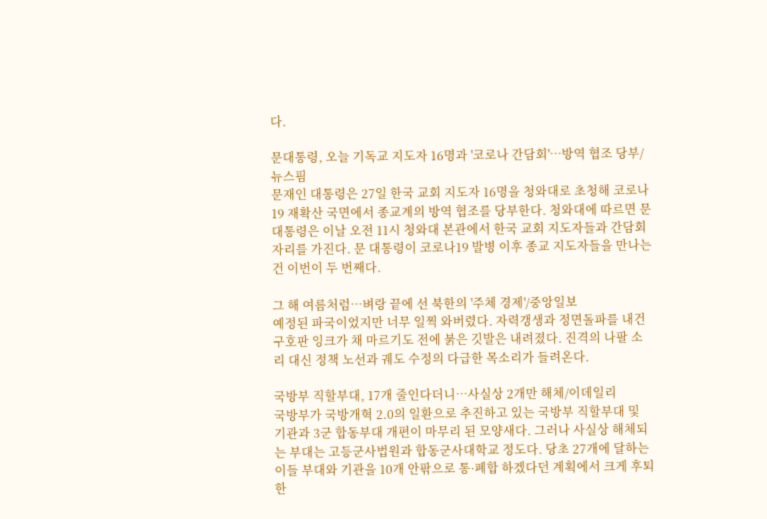다.

문대통령, 오늘 기독교 지도자 16명과 '코로나 간담회'…방역 협조 당부/뉴스핌
문재인 대통령은 27일 한국 교회 지도자 16명을 청와대로 초청해 코로나19 재확산 국면에서 종교계의 방역 협조를 당부한다. 청와대에 따르면 문 대통령은 이날 오전 11시 청와대 본관에서 한국 교회 지도자들과 간담회 자리를 가진다. 문 대통령이 코로나19 발병 이후 종교 지도자들을 만나는 건 이번이 두 번째다.

그 해 여름처럼…벼랑 끝에 선 북한의 '주체 경제'/중앙일보
예정된 파국이었지만 너무 일찍 와버렸다. 자력갱생과 정면돌파를 내건 구호판 잉크가 채 마르기도 전에 붉은 깃발은 내려졌다. 진격의 나팔 소리 대신 정책 노선과 궤도 수정의 다급한 목소리가 들려온다.

국방부 직할부대, 17개 줄인다더니…사실상 2개만 해체/이데일리
국방부가 국방개혁 2.0의 일환으로 추진하고 있는 국방부 직할부대 및 기관과 3군 합동부대 개편이 마무리 된 모양새다. 그러나 사실상 해체되는 부대는 고등군사법원과 합동군사대학교 정도다. 당초 27개에 달하는 이들 부대와 기관을 10개 안팎으로 통·폐합 하겠다던 계획에서 크게 후퇴한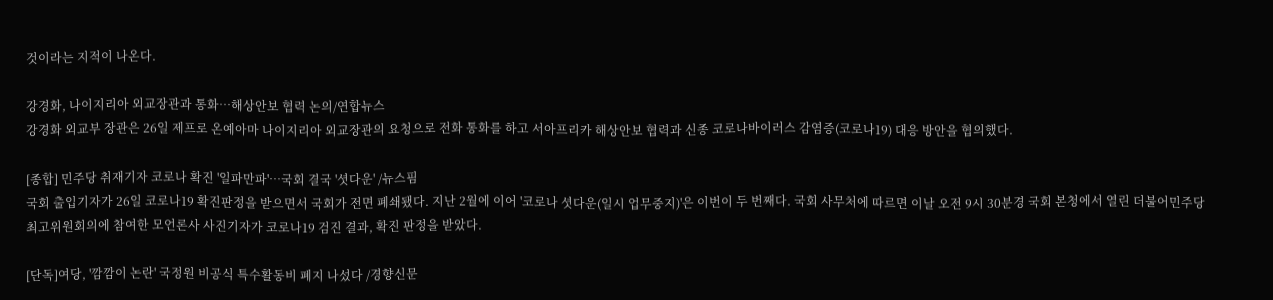것이라는 지적이 나온다.

강경화, 나이지리아 외교장관과 통화…해상안보 협력 논의/연합뉴스
강경화 외교부 장관은 26일 제프로 온예아마 나이지리아 외교장관의 요청으로 전화 통화를 하고 서아프리카 해상안보 협력과 신종 코로나바이러스 감염증(코로나19) 대응 방안을 협의했다.

[종합] 민주당 취재기자 코로나 확진 '일파만파'…국회 결국 '셧다운' /뉴스핌
국회 출입기자가 26일 코로나19 확진판정을 받으면서 국회가 전면 폐쇄됐다. 지난 2월에 이어 '코로나 셧다운(일시 업무중지)'은 이번이 두 번째다. 국회 사무처에 따르면 이날 오전 9시 30분경 국회 본청에서 열린 더불어민주당 최고위원회의에 참여한 모언론사 사진기자가 코로나19 검진 결과, 확진 판정을 받았다.

[단독]여당, '깜깜이 논란' 국정원 비공식 특수활동비 폐지 나섰다 /경향신문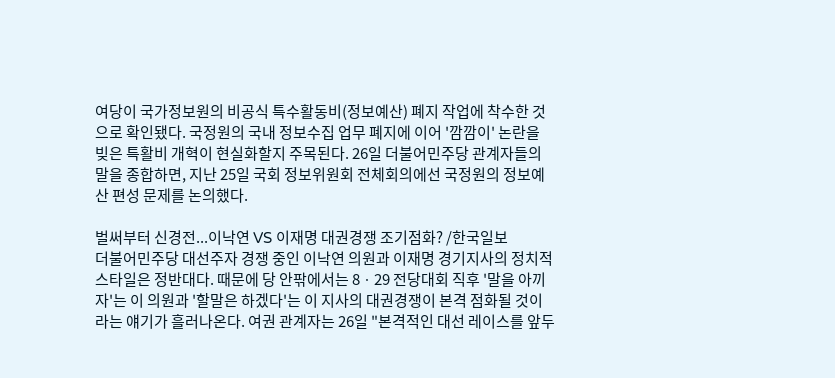여당이 국가정보원의 비공식 특수활동비(정보예산) 폐지 작업에 착수한 것으로 확인됐다. 국정원의 국내 정보수집 업무 폐지에 이어 '깜깜이' 논란을 빚은 특활비 개혁이 현실화할지 주목된다. 26일 더불어민주당 관계자들의 말을 종합하면, 지난 25일 국회 정보위원회 전체회의에선 국정원의 정보예산 편성 문제를 논의했다.

벌써부터 신경전...이낙연 VS 이재명 대권경쟁 조기점화? /한국일보
더불어민주당 대선주자 경쟁 중인 이낙연 의원과 이재명 경기지사의 정치적 스타일은 정반대다. 때문에 당 안팎에서는 8ㆍ29 전당대회 직후 '말을 아끼자'는 이 의원과 '할말은 하겠다'는 이 지사의 대권경쟁이 본격 점화될 것이라는 얘기가 흘러나온다. 여권 관계자는 26일 "본격적인 대선 레이스를 앞두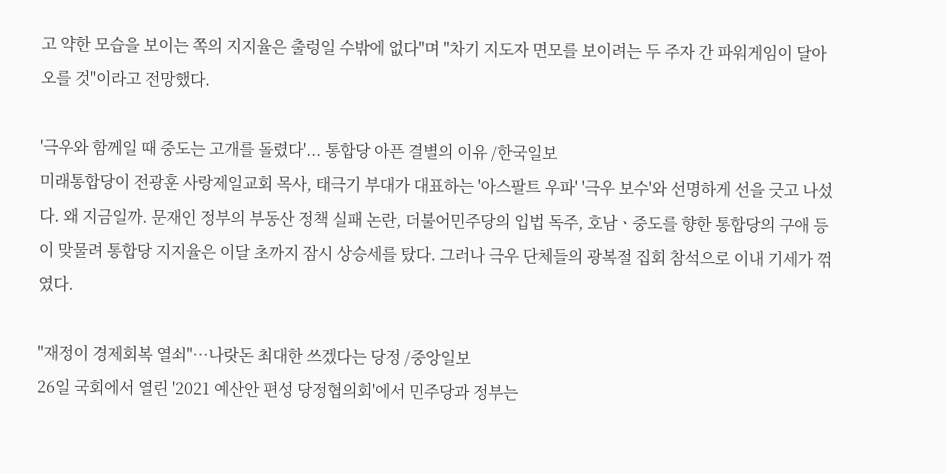고 약한 모습을 보이는 쪽의 지지율은 출렁일 수밖에 없다"며 "차기 지도자 면모를 보이려는 두 주자 간 파워게임이 달아오를 것"이라고 전망했다.

'극우와 함께일 때 중도는 고개를 돌렸다'... 통합당 아픈 결별의 이유 /한국일보
미래통합당이 전광훈 사랑제일교회 목사, 태극기 부대가 대표하는 '아스팔트 우파' '극우 보수'와 선명하게 선을 긋고 나섰다. 왜 지금일까. 문재인 정부의 부동산 정책 실패 논란, 더불어민주당의 입법 독주, 호남ㆍ중도를 향한 통합당의 구애 등이 맞물려 통합당 지지율은 이달 초까지 잠시 상승세를 탔다. 그러나 극우 단체들의 광복절 집회 참석으로 이내 기세가 꺾였다.

"재정이 경제회복 열쇠"…나랏돈 최대한 쓰겠다는 당정 /중앙일보
26일 국회에서 열린 '2021 예산안 편성 당정협의회'에서 민주당과 정부는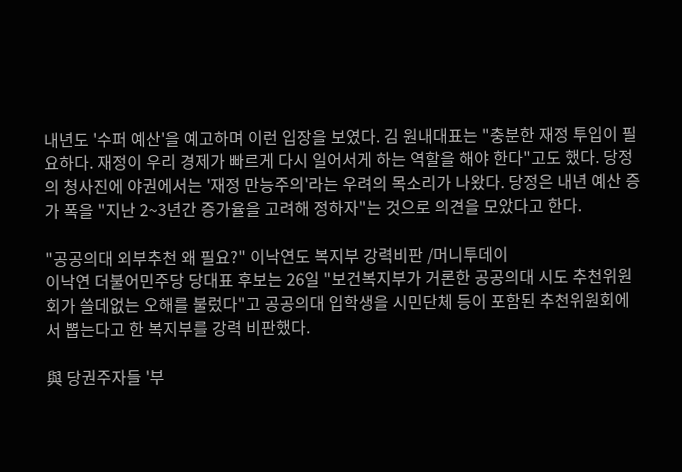내년도 '수퍼 예산'을 예고하며 이런 입장을 보였다. 김 원내대표는 "충분한 재정 투입이 필요하다. 재정이 우리 경제가 빠르게 다시 일어서게 하는 역할을 해야 한다"고도 했다. 당정의 청사진에 야권에서는 '재정 만능주의'라는 우려의 목소리가 나왔다. 당정은 내년 예산 증가 폭을 "지난 2~3년간 증가율을 고려해 정하자"는 것으로 의견을 모았다고 한다.

"공공의대 외부추천 왜 필요?" 이낙연도 복지부 강력비판 /머니투데이
이낙연 더불어민주당 당대표 후보는 26일 "보건복지부가 거론한 공공의대 시도 추천위원회가 쓸데없는 오해를 불렀다"고 공공의대 입학생을 시민단체 등이 포함된 추천위원회에서 뽑는다고 한 복지부를 강력 비판했다.

與 당권주자들 '부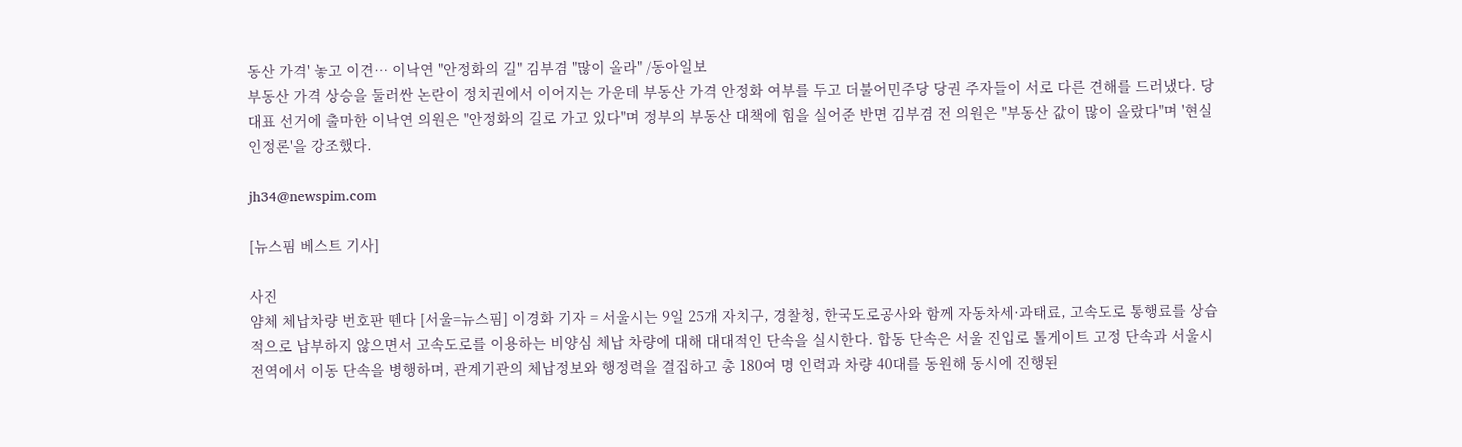동산 가격' 놓고 이견… 이낙연 "안정화의 길" 김부겸 "많이 올라" /동아일보
부동산 가격 상승을 둘러싼 논란이 정치권에서 이어지는 가운데 부동산 가격 안정화 여부를 두고 더불어민주당 당권 주자들이 서로 다른 견해를 드러냈다. 당 대표 선거에 출마한 이낙연 의원은 "안정화의 길로 가고 있다"며 정부의 부동산 대책에 힘을 실어준 반면 김부겸 전 의원은 "부동산 값이 많이 올랐다"며 '현실 인정론'을 강조했다.

jh34@newspim.com

[뉴스핌 베스트 기사]

사진
얌체 체납차량 번호판 뗀다 [서울=뉴스핌] 이경화 기자 = 서울시는 9일 25개 자치구, 경찰청, 한국도로공사와 함께 자동차세·과태료, 고속도로 통행료를 상습적으로 납부하지 않으면서 고속도로를 이용하는 비양심 체납 차량에 대해 대대적인 단속을 실시한다. 합동 단속은 서울 진입로 톨게이트 고정 단속과 서울시 전역에서 이동 단속을 병행하며, 관계기관의 체납정보와 행정력을 결집하고 총 180여 명 인력과 차량 40대를 동원해 동시에 진행된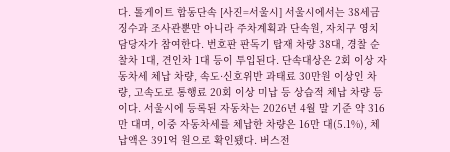다. 톨게이트 합동단속 [사진=서울시] 서울시에서는 38세금징수과 조사관뿐만 아니라 주차계획과 단속원, 자치구 영치 담당자가 참여한다. 번호판 판독기 탑재 차량 38대, 경찰 순찰차 1대, 견인차 1대 등이 투입된다. 단속대상은 2회 이상 자동차세 체납 차량, 속도·신호위반 과태료 30만원 이상인 차량, 고속도로 통행료 20회 이상 미납 등 상습적 체납 차량 등이다. 서울시에 등록된 자동차는 2026년 4월 말 기준 약 316만 대며, 이중 자동차세를 체납한 차량은 16만 대(5.1%), 체납액은 391억 원으로 확인됐다. 버스전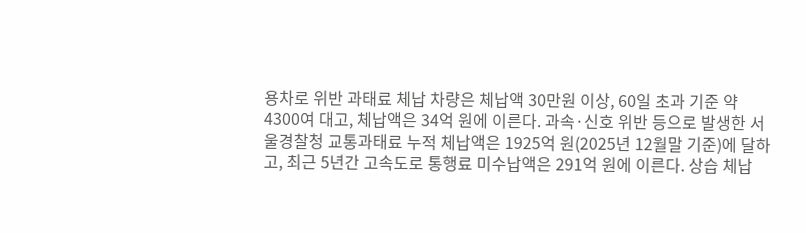용차로 위반 과태료 체납 차량은 체납액 30만원 이상, 60일 초과 기준 약 4300여 대고, 체납액은 34억 원에 이른다. 과속·신호 위반 등으로 발생한 서울경찰청 교통과태료 누적 체납액은 1925억 원(2025년 12월말 기준)에 달하고, 최근 5년간 고속도로 통행료 미수납액은 291억 원에 이른다. 상습 체납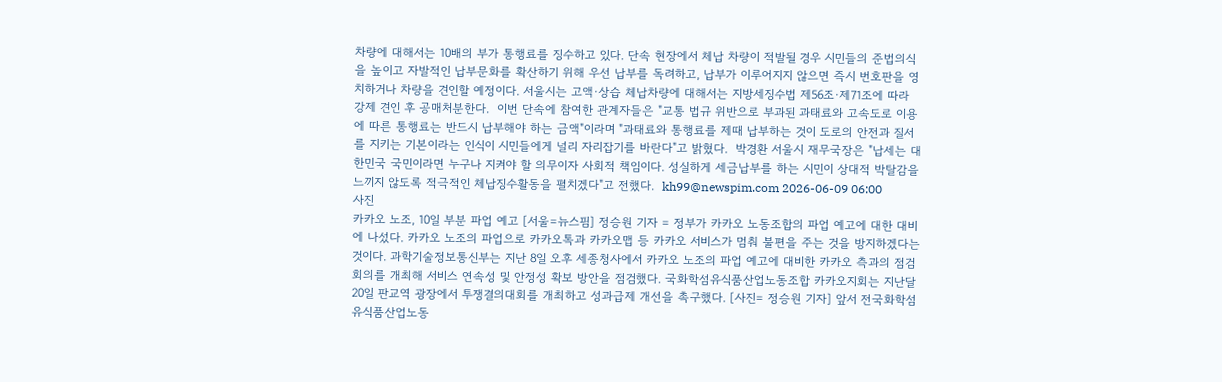차량에 대해서는 10배의 부가 통행료를 징수하고 있다. 단속 현장에서 체납 차량이 적발될 경우 시민들의 준법의식을 높이고 자발적인 납부문화를 확산하기 위해 우선 납부를 독려하고, 납부가 이루어지지 않으면 즉시 번호판을 영치하거나 차량을 견인할 예정이다. 서울시는 고액·상습 체납차량에 대해서는 지방세징수법 제56조·제71조에 따라 강제 견인 후 공매처분한다.  이번 단속에 참여한 관계자들은 "교통 법규 위반으로 부과된 과태료와 고속도로 이용에 따른 통행료는 반드시 납부해야 하는 금액"이라며 "과태료와 통행료를 제때 납부하는 것이 도로의 안전과 질서를 지키는 기본이라는 인식이 시민들에게 널리 자리잡기를 바란다"고 밝혔다.  박경환 서울시 재무국장은 "납세는 대한민국 국민이라면 누구나 지켜야 할 의무이자 사회적 책임이다. 성실하게 세금납부를 하는 시민이 상대적 박탈감을 느끼지 않도록 적극적인 체납징수활동을 펼치겠다"고 전했다.  kh99@newspim.com 2026-06-09 06:00
사진
카카오 노조, 10일 부분 파업 예고 [서울=뉴스핌] 정승원 기자 = 정부가 카카오 노동조합의 파업 예고에 대한 대비에 나섰다. 카카오 노조의 파업으로 카카오톡과 카카오맵 등 카카오 서비스가 멈춰 불편을 주는 것을 방지하겠다는 것이다. 과학기술정보통신부는 지난 8일 오후 세종청사에서 카카오 노조의 파업 예고에 대비한 카카오 측과의 점검 회의를 개최해 서비스 연속성 및 안정성 확보 방안을 점검했다. 국화학섬유식품산업노동조합 카카오지회는 지난달 20일 판교역 광장에서 투쟁결의대회를 개최하고 성과급제 개선을 촉구했다. [사진= 정승원 기자] 앞서 전국화학섬유식품산업노동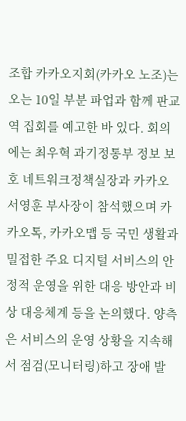조합 카카오지회(카카오 노조)는 오는 10일 부분 파업과 함께 판교역 집회를 예고한 바 있다. 회의에는 최우혁 과기정통부 정보 보호 네트워크정책실장과 카카오 서영훈 부사장이 참석했으며 카카오톡, 카카오맵 등 국민 생활과 밀접한 주요 디지털 서비스의 안정적 운영을 위한 대응 방안과 비상 대응체계 등을 논의했다. 양측은 서비스의 운영 상황을 지속해서 점검(모니터링)하고 장애 발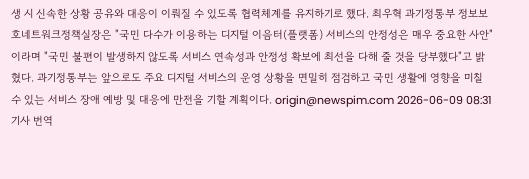생 시 신속한 상황 공유와 대응이 이뤄질 수 있도록 협력체계를 유지하기로 했다. 최우혁 과기정통부 정보보호네트워크정책실장은 "국민 다수가 이용하는 디지털 이음터(플랫폼) 서비스의 안정성은 매우 중요한 사안"이라며 "국민 불편이 발생하지 않도록 서비스 연속성과 안정성 확보에 최선을 다해 줄 것을 당부했다"고 밝혔다. 과기정통부는 앞으로도 주요 디지털 서비스의 운영 상황을 면밀히 점검하고 국민 생활에 영향을 미칠 수 있는 서비스 장애 예방 및 대응에 만전을 기할 계획이다. origin@newspim.com 2026-06-09 08:31
기사 번역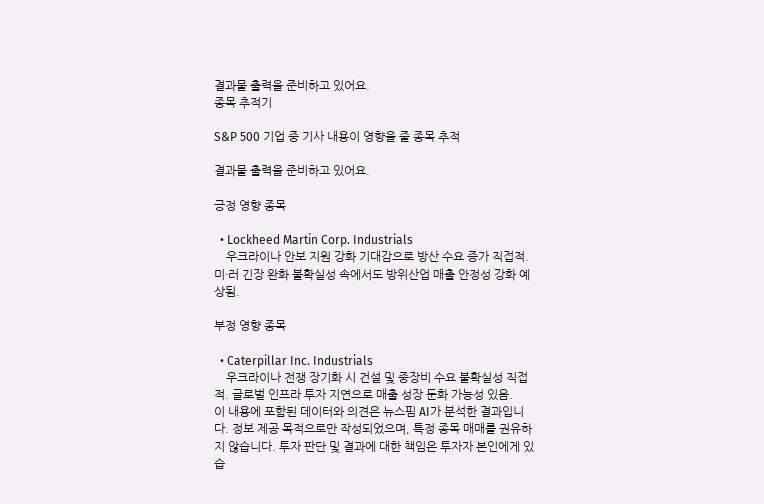결과물 출력을 준비하고 있어요.
종목 추적기

S&P 500 기업 중 기사 내용이 영향을 줄 종목 추적

결과물 출력을 준비하고 있어요.

긍정 영향 종목

  • Lockheed Martin Corp. Industrials
    우크라이나 안보 지원 강화 기대감으로 방산 수요 증가 직접적. 미·러 긴장 완화 불확실성 속에서도 방위산업 매출 안정성 강화 예상됨.

부정 영향 종목

  • Caterpillar Inc. Industrials
    우크라이나 전쟁 장기화 시 건설 및 중장비 수요 불확실성 직접적. 글로벌 인프라 투자 지연으로 매출 성장 둔화 가능성 있음.
이 내용에 포함된 데이터와 의견은 뉴스핌 AI가 분석한 결과입니다. 정보 제공 목적으로만 작성되었으며, 특정 종목 매매를 권유하지 않습니다. 투자 판단 및 결과에 대한 책임은 투자자 본인에게 있습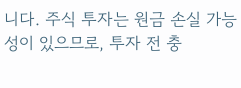니다. 주식 투자는 원금 손실 가능성이 있으므로, 투자 전 충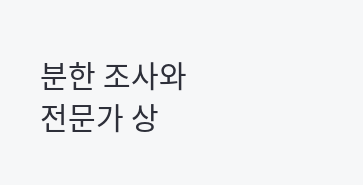분한 조사와 전문가 상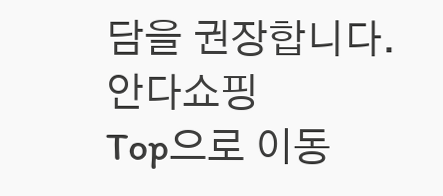담을 권장합니다.
안다쇼핑
Top으로 이동